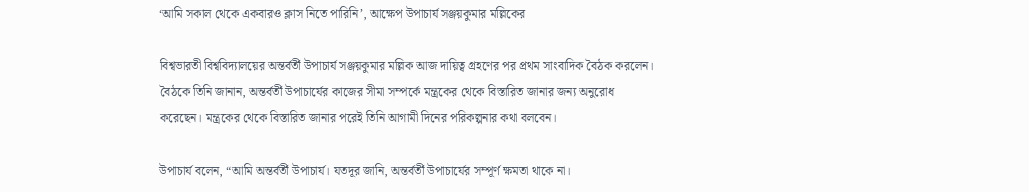‘আমি সকাল থেকে একবারও ক্লাস নিতে পারিনি’, আক্ষেপ উপাচার্য সঞ্জয়কুমার মল্লিকের

বিশ্বভারতী বিশ্ববিদ্যালয়ের অন্তর্বর্তী উপাচার্য সঞ্জয়কুমার মল্লিক আজ দায়িত্ব গ্রহণের পর প্রথম সাংবাদিক বৈঠক করলেন। বৈঠকে তিনি জানান, অন্তর্বর্তী উপাচার্যের কাজের সীমা সম্পর্কে মন্ত্রকের থেকে বিস্তারিত জানার জন্য অনুরোধ করেছেন। মন্ত্রকের থেকে বিস্তারিত জানার পরেই তিনি আগামী দিনের পরিকল্পনার কথা বলবেন।

উপাচার্য বলেন, “আমি অন্তর্বর্তী উপাচার্য। যতদূর জানি, অন্তর্বর্তী উপাচার্যের সম্পূর্ণ ক্ষমতা থাকে না।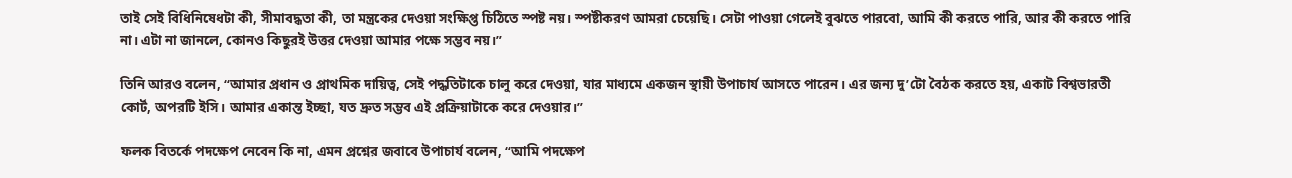তাই সেই বিধিনিষেধটা কী, সীমাবদ্ধতা কী, তা মন্ত্রকের দেওয়া সংক্ষিপ্ত চিঠিতে স্পষ্ট নয়। স্পষ্টীকরণ আমরা চেয়েছি। সেটা পাওয়া গেলেই বুঝতে পারবো, আমি কী করতে পারি, আর কী করতে পারি না। এটা না জানলে, কোনও কিছুরই উত্তর দেওয়া আমার পক্ষে সম্ভব নয়।”

তিনি আরও বলেন, “আমার প্রধান ও প্রাথমিক দায়িত্ব, সেই পদ্ধতিটাকে চালু করে দেওয়া, যার মাধ্যমে একজন স্থায়ী উপাচার্য আসতে পারেন। এর জন্য দু’টো বৈঠক করতে হয়, একাট বিশ্বভারতী কোর্ট, অপরটি ইসি। আমার একান্ত ইচ্ছা, যত দ্রুত সম্ভব এই প্রক্রিয়াটাকে করে দেওয়ার।”

ফলক বিতর্কে পদক্ষেপ নেবেন কি না, এমন প্রশ্নের জবাবে উপাচার্য বলেন, “আমি পদক্ষেপ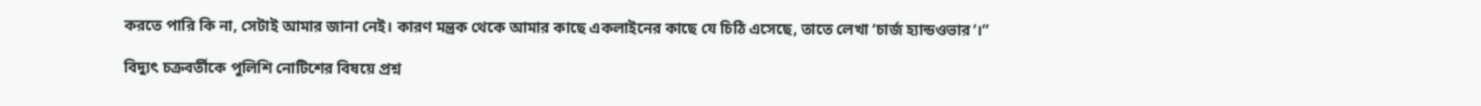করতে পারি কি না, সেটাই আমার জানা নেই। কারণ মন্ত্রক থেকে আমার কাছে একলাইনের কাছে যে চিঠি এসেছে, তাতে লেখা ‘চার্জ হ্যান্ডওভার’।”

বিদ্যুৎ চক্রবর্তীকে পুলিশি নোটিশের বিষয়ে প্রশ্ন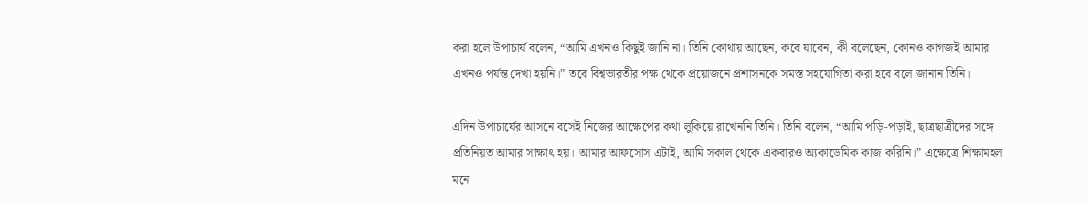করা হলে উপাচার্য বলেন, “আমি এখনও কিছুই জানি না। তিনি কোথায় আছেন, কবে যাবেন, কী বলেছেন, কোনও কাগজই আমার এখনও পর্যন্ত দেখা হয়নি।” তবে বিশ্বভারতীর পক্ষ থেকে প্রয়োজনে প্রশাসনকে সমস্ত সহযোগিতা করা হবে বলে জানান তিনি।

এদিন উপাচার্যের আসনে বসেই নিজের আক্ষেপের কথা লুকিয়ে রাখেননি তিনি। তিনি বলেন, “আমি পড়ি-পড়াই, ছাত্রছাত্রীদের সঙ্গে প্রতিনিয়ত আমার সাক্ষাৎ হয়। আমার আফসোস এটাই, আমি সকাল থেকে একবারও অ্যকাডেমিক কাজ করিনি।” এক্ষেত্রে শিক্ষামহল মনে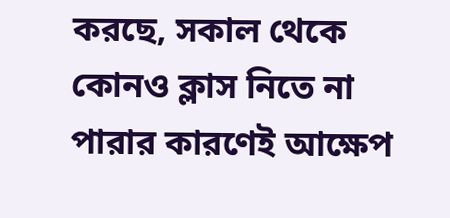করছে, সকাল থেকে কোনও ক্লাস নিতে না পারার কারণেই আক্ষেপ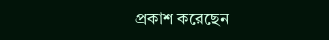প্রকাশ করেছেন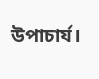উপাচার্য।